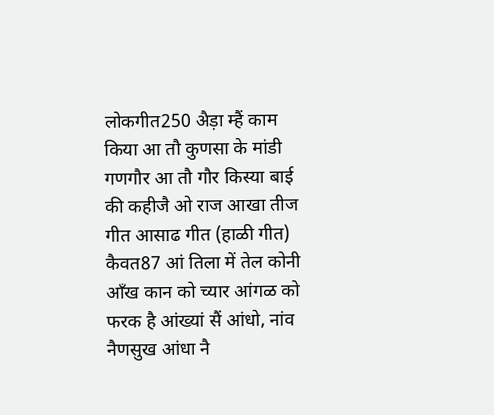लोकगीत250 अैड़ा म्हैं काम किया आ तौ कुणसा के मांडी गणगौर आ तौ गौर किस्या बाई की कहीजै ओ राज आखा तीज गीत आसाढ गीत (हाळी गीत)
कैवत87 आं तिला में तेल कोनी आँख कान को च्यार आंगळ को फरक है आंख्यां सैं आंधो, नांव नैणसुख आंधा नै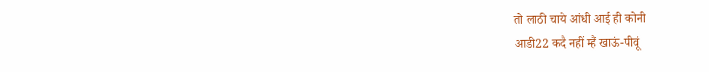तो लाठी चाये आंधी आई ही कोनी
आडी22 कदै नहीं म्हैं खाऊं-पीवूं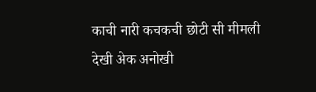काची नारी कचकची छोटी सी मीमली देखी अेक अनोखी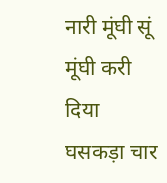नारी मूंघी सूं मूंघी करी दिया घसकड़ा चार